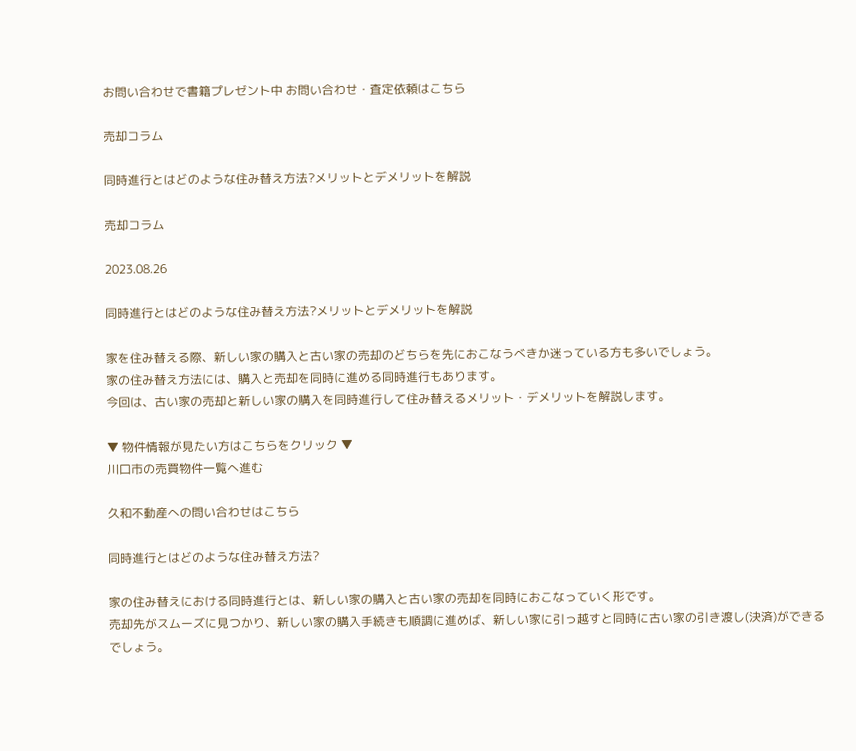お問い合わせで書籍プレゼント中 お問い合わせ・査定依頼はこちら

売却コラム

同時進行とはどのような住み替え方法?メリットとデメリットを解説

売却コラム

2023.08.26

同時進行とはどのような住み替え方法?メリットとデメリットを解説

家を住み替える際、新しい家の購入と古い家の売却のどちらを先におこなうべきか迷っている方も多いでしょう。
家の住み替え方法には、購入と売却を同時に進める同時進行もあります。
今回は、古い家の売却と新しい家の購入を同時進行して住み替えるメリット・デメリットを解説します。

▼ 物件情報が見たい方はこちらをクリック ▼
川口市の売買物件一覧へ進む

久和不動産への問い合わせはこちら

同時進行とはどのような住み替え方法?

家の住み替えにおける同時進行とは、新しい家の購入と古い家の売却を同時におこなっていく形です。
売却先がスムーズに見つかり、新しい家の購入手続きも順調に進めば、新しい家に引っ越すと同時に古い家の引き渡し(決済)ができるでしょう。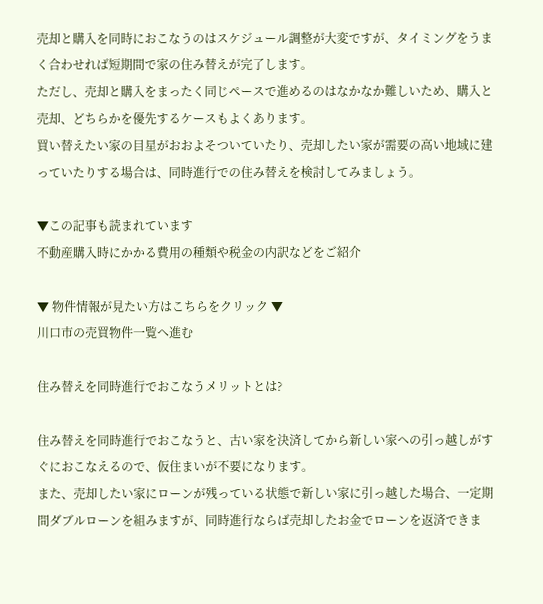売却と購入を同時におこなうのはスケジュール調整が大変ですが、タイミングをうまく合わせれば短期間で家の住み替えが完了します。
ただし、売却と購入をまったく同じペースで進めるのはなかなか難しいため、購入と売却、どちらかを優先するケースもよくあります。
買い替えたい家の目星がおおよそついていたり、売却したい家が需要の高い地域に建っていたりする場合は、同時進行での住み替えを検討してみましょう。

▼この記事も読まれています
不動産購入時にかかる費用の種類や税金の内訳などをご紹介

▼ 物件情報が見たい方はこちらをクリック ▼
川口市の売買物件一覧へ進む

住み替えを同時進行でおこなうメリットとは?

住み替えを同時進行でおこなうと、古い家を決済してから新しい家への引っ越しがすぐにおこなえるので、仮住まいが不要になります。
また、売却したい家にローンが残っている状態で新しい家に引っ越した場合、一定期間ダブルローンを組みますが、同時進行ならば売却したお金でローンを返済できま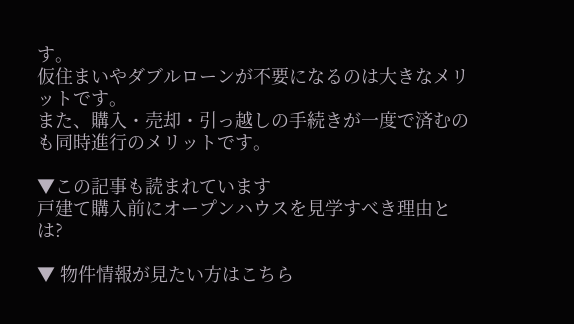す。
仮住まいやダブルローンが不要になるのは大きなメリットです。
また、購入・売却・引っ越しの手続きが一度で済むのも同時進行のメリットです。

▼この記事も読まれています
戸建て購入前にオープンハウスを見学すべき理由とは?

▼ 物件情報が見たい方はこちら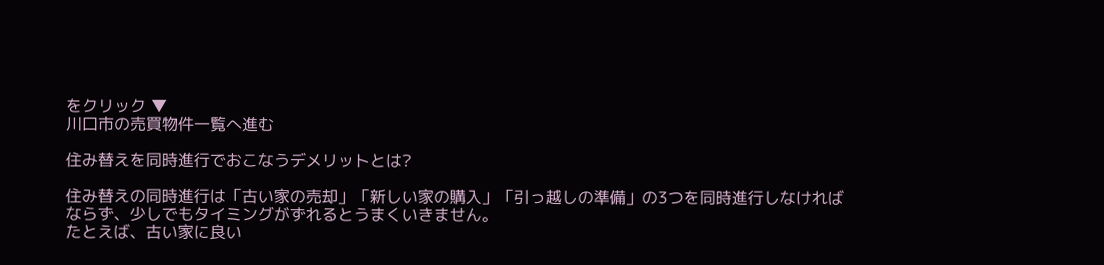をクリック ▼
川口市の売買物件一覧へ進む

住み替えを同時進行でおこなうデメリットとは?

住み替えの同時進行は「古い家の売却」「新しい家の購入」「引っ越しの準備」の3つを同時進行しなければならず、少しでもタイミングがずれるとうまくいきません。
たとえば、古い家に良い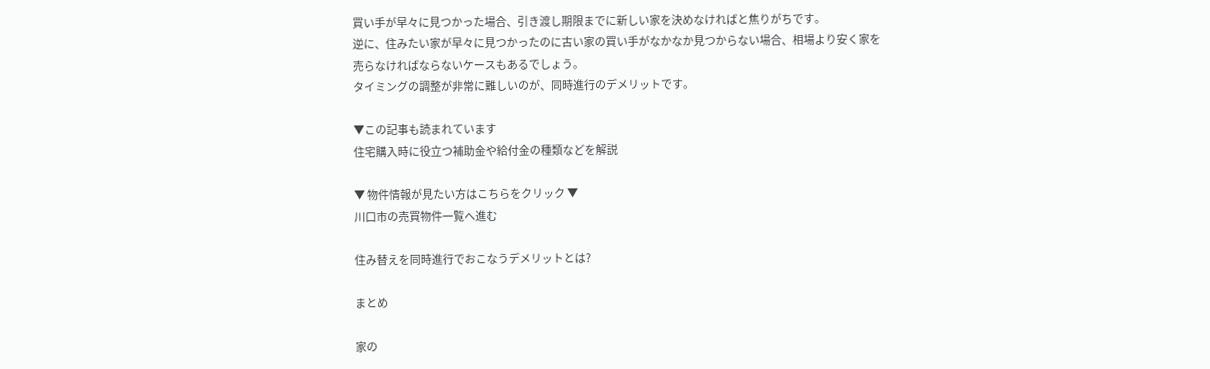買い手が早々に見つかった場合、引き渡し期限までに新しい家を決めなければと焦りがちです。
逆に、住みたい家が早々に見つかったのに古い家の買い手がなかなか見つからない場合、相場より安く家を売らなければならないケースもあるでしょう。
タイミングの調整が非常に難しいのが、同時進行のデメリットです。

▼この記事も読まれています
住宅購入時に役立つ補助金や給付金の種類などを解説

▼ 物件情報が見たい方はこちらをクリック ▼
川口市の売買物件一覧へ進む

住み替えを同時進行でおこなうデメリットとは?

まとめ

家の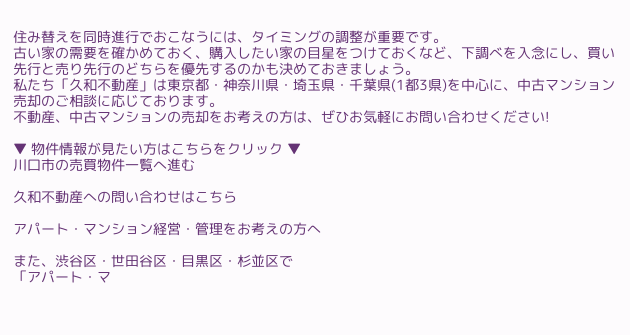住み替えを同時進行でおこなうには、タイミングの調整が重要です。
古い家の需要を確かめておく、購入したい家の目星をつけておくなど、下調べを入念にし、買い先行と売り先行のどちらを優先するのかも決めておきましょう。
私たち「久和不動産」は東京都・神奈川県・埼玉県・千葉県(1都3県)を中心に、中古マンション売却のご相談に応じております。
不動産、中古マンションの売却をお考えの方は、ぜひお気軽にお問い合わせください!

▼ 物件情報が見たい方はこちらをクリック ▼
川口市の売買物件一覧へ進む

久和不動産への問い合わせはこちら

アパート・マンション経営・管理をお考えの方へ

また、渋谷区・世田谷区・目黒区・杉並区で
「アパート・マ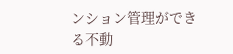ンション管理ができる不動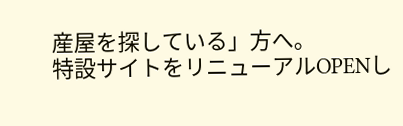産屋を探している」方へ。
特設サイトをリニューアルOPENし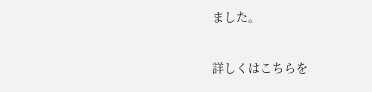ました。

詳しくはこちらを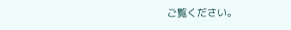ご覧ください。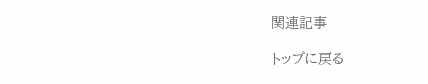関連記事

トップに戻る